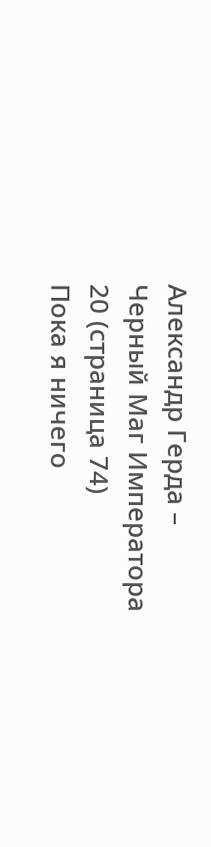Александр Герда – Черный Маг Императора 20 (страница 74)
Пока я ничего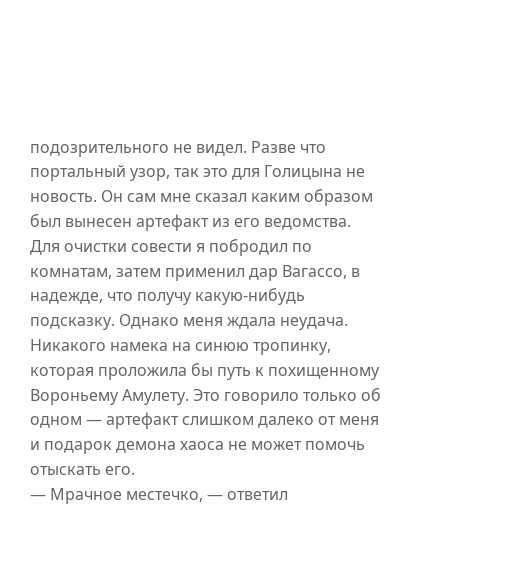подозрительного не видел. Разве что портальный узор, так это для Голицына не новость. Он сам мне сказал каким образом был вынесен артефакт из его ведомства.
Для очистки совести я побродил по комнатам, затем применил дар Вагассо, в надежде, что получу какую-нибудь подсказку. Однако меня ждала неудача. Никакого намека на синюю тропинку, которая проложила бы путь к похищенному Вороньему Амулету. Это говорило только об одном — артефакт слишком далеко от меня и подарок демона хаоса не может помочь отыскать его.
— Мрачное местечко, — ответил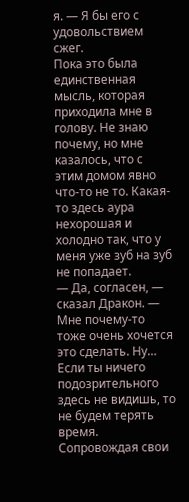я. — Я бы его с удовольствием сжег.
Пока это была единственная мысль, которая приходила мне в голову. Не знаю почему, но мне казалось, что с этим домом явно что-то не то. Какая-то здесь аура нехорошая и холодно так, что у меня уже зуб на зуб не попадает.
— Да, согласен, — сказал Дракон. — Мне почему-то тоже очень хочется это сделать. Ну… Если ты ничего подозрительного здесь не видишь, то не будем терять время.
Сопровождая свои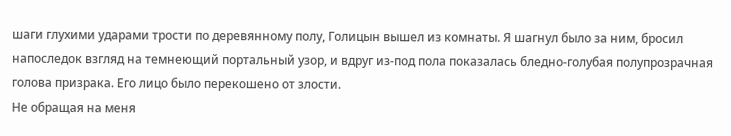шаги глухими ударами трости по деревянному полу, Голицын вышел из комнаты. Я шагнул было за ним, бросил напоследок взгляд на темнеющий портальный узор, и вдруг из-под пола показалась бледно-голубая полупрозрачная голова призрака. Его лицо было перекошено от злости.
Не обращая на меня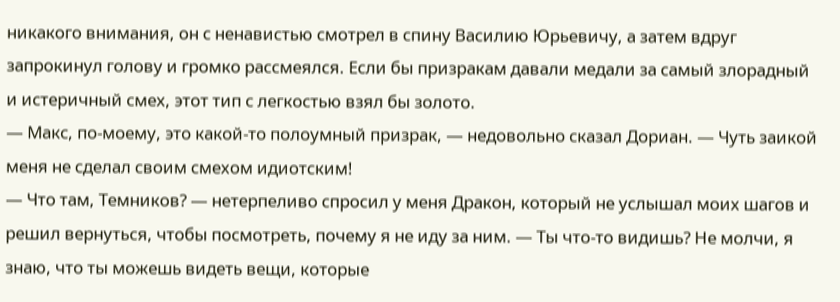никакого внимания, он с ненавистью смотрел в спину Василию Юрьевичу, а затем вдруг запрокинул голову и громко рассмеялся. Если бы призракам давали медали за самый злорадный и истеричный смех, этот тип с легкостью взял бы золото.
— Макс, по-моему, это какой-то полоумный призрак, — недовольно сказал Дориан. — Чуть заикой меня не сделал своим смехом идиотским!
— Что там, Темников? — нетерпеливо спросил у меня Дракон, который не услышал моих шагов и решил вернуться, чтобы посмотреть, почему я не иду за ним. — Ты что-то видишь? Не молчи, я знаю, что ты можешь видеть вещи, которые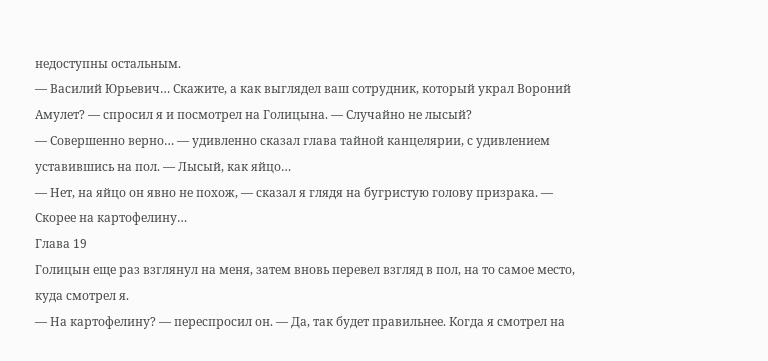недоступны остальным.
— Василий Юрьевич… Скажите, а как выглядел ваш сотрудник, который украл Вороний Амулет? — спросил я и посмотрел на Голицына. — Случайно не лысый?
— Совершенно верно… — удивленно сказал глава тайной канцелярии, с удивлением уставившись на пол. — Лысый, как яйцо…
— Нет, на яйцо он явно не похож, — сказал я глядя на бугристую голову призрака. — Скорее на картофелину…
Глава 19
Голицын еще раз взглянул на меня, затем вновь перевел взгляд в пол, на то самое место, куда смотрел я.
— На картофелину? — переспросил он. — Да, так будет правильнее. Когда я смотрел на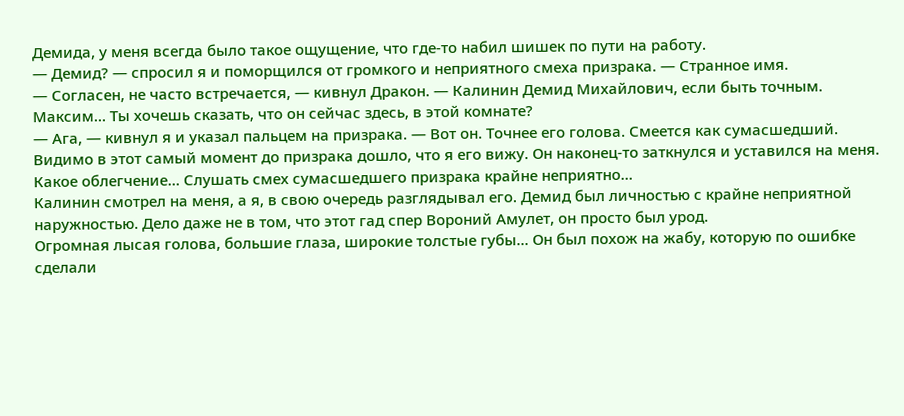Демида, у меня всегда было такое ощущение, что где-то набил шишек по пути на работу.
— Демид? — спросил я и поморщился от громкого и неприятного смеха призрака. — Странное имя.
— Согласен, не часто встречается, — кивнул Дракон. — Калинин Демид Михайлович, если быть точным. Максим… Ты хочешь сказать, что он сейчас здесь, в этой комнате?
— Ага, — кивнул я и указал пальцем на призрака. — Вот он. Точнее его голова. Смеется как сумасшедший.
Видимо в этот самый момент до призрака дошло, что я его вижу. Он наконец-то заткнулся и уставился на меня. Какое облегчение… Слушать смех сумасшедшего призрака крайне неприятно…
Калинин смотрел на меня, а я, в свою очередь разглядывал его. Демид был личностью с крайне неприятной наружностью. Дело даже не в том, что этот гад спер Вороний Амулет, он просто был урод.
Огромная лысая голова, большие глаза, широкие толстые губы… Он был похож на жабу, которую по ошибке сделали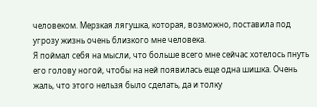человеком. Мерзкая лягушка, которая, возможно, поставила под угрозу жизнь очень близкого мне человека.
Я поймал себя на мысли, что больше всего мне сейчас хотелось пнуть его голову ногой, чтобы на ней появилась еще одна шишка. Очень жаль, что этого нельзя было сделать, да и толку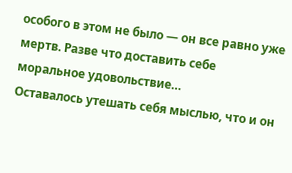особого в этом не было — он все равно уже мертв. Разве что доставить себе моральное удовольствие…
Оставалось утешать себя мыслью, что и он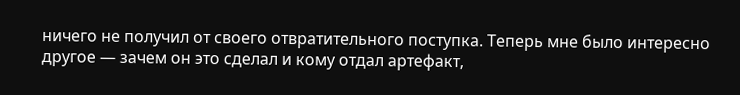ничего не получил от своего отвратительного поступка. Теперь мне было интересно другое — зачем он это сделал и кому отдал артефакт,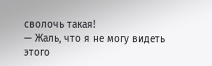сволочь такая!
— Жаль, что я не могу видеть этого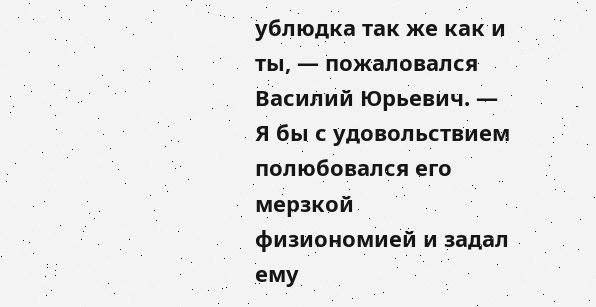ублюдка так же как и ты, — пожаловался Василий Юрьевич. — Я бы с удовольствием полюбовался его мерзкой физиономией и задал ему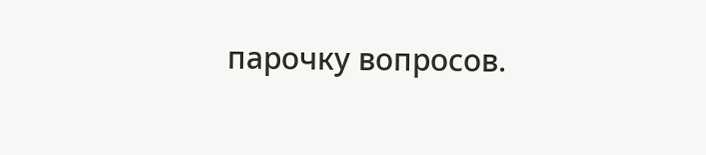парочку вопросов.